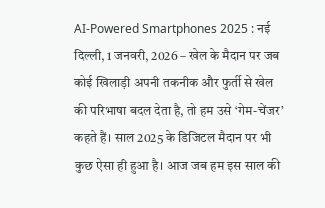AI-Powered Smartphones 2025 : नई दिल्ली, 1 जनवरी, 2026 – खेल के मैदान पर जब कोई खिलाड़ी अपनी तकनीक और फुर्ती से खेल की परिभाषा बदल देता है, तो हम उसे ‘गेम-चेंजर’ कहते हैं। साल 2025 के डिजिटल मैदान पर भी कुछ ऐसा ही हुआ है। आज जब हम इस साल की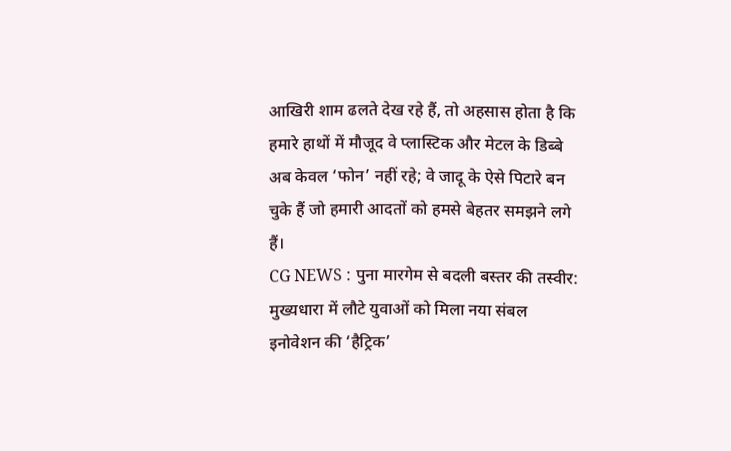आखिरी शाम ढलते देख रहे हैं, तो अहसास होता है कि हमारे हाथों में मौजूद वे प्लास्टिक और मेटल के डिब्बे अब केवल ‘फोन’ नहीं रहे; वे जादू के ऐसे पिटारे बन चुके हैं जो हमारी आदतों को हमसे बेहतर समझने लगे हैं।
CG NEWS : पुना मारगेम से बदली बस्तर की तस्वीर: मुख्यधारा में लौटे युवाओं को मिला नया संबल
इनोवेशन की ‘हैट्रिक’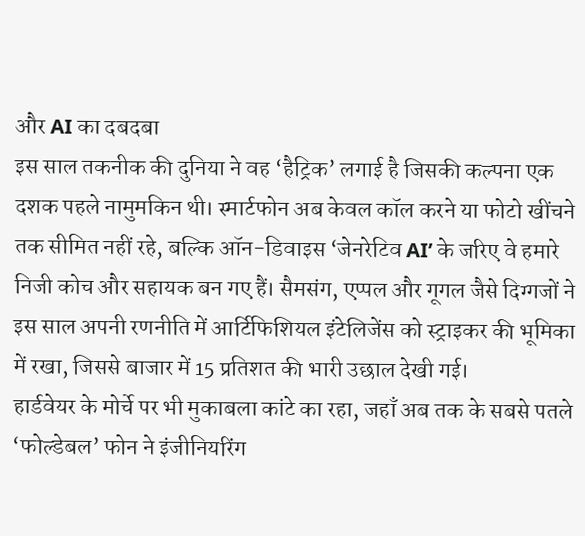और AI का दबदबा
इस साल तकनीक की दुनिया ने वह ‘हैट्रिक’ लगाई है जिसकी कल्पना एक दशक पहले नामुमकिन थी। स्मार्टफोन अब केवल कॉल करने या फोटो खींचने तक सीमित नहीं रहे, बल्कि ऑन-डिवाइस ‘जेनरेटिव AI’ के जरिए वे हमारे निजी कोच और सहायक बन गए हैं। सैमसंग, एप्पल और गूगल जैसे दिग्गजों ने इस साल अपनी रणनीति में आर्टिफिशियल इंटेलिजेंस को स्ट्राइकर की भूमिका में रखा, जिससे बाजार में 15 प्रतिशत की भारी उछाल देखी गई।
हार्डवेयर के मोर्चे पर भी मुकाबला कांटे का रहा, जहाँ अब तक के सबसे पतले ‘फोल्डेबल’ फोन ने इंजीनियरिंग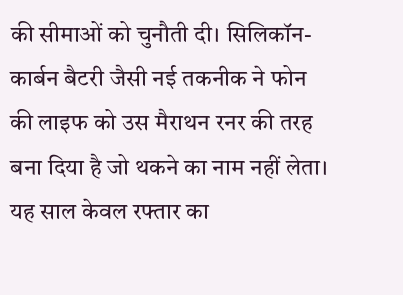की सीमाओं को चुनौती दी। सिलिकॉन-कार्बन बैटरी जैसी नई तकनीक ने फोन की लाइफ को उस मैराथन रनर की तरह बना दिया है जो थकने का नाम नहीं लेता। यह साल केवल रफ्तार का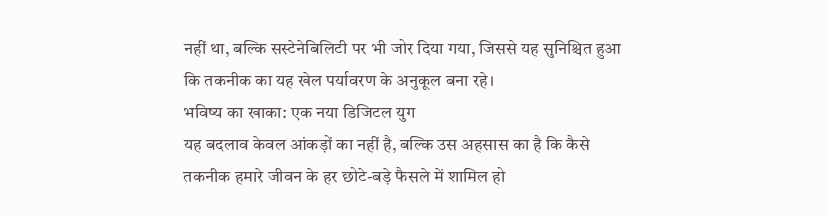नहीं था, बल्कि सस्टेनेबिलिटी पर भी जोर दिया गया, जिससे यह सुनिश्चित हुआ कि तकनीक का यह खेल पर्यावरण के अनुकूल बना रहे।
भविष्य का खाका: एक नया डिजिटल युग
यह बदलाव केवल आंकड़ों का नहीं है, बल्कि उस अहसास का है कि कैसे तकनीक हमारे जीवन के हर छोटे-बड़े फैसले में शामिल हो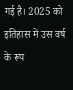गई है। 2025 को इतिहास में उस वर्ष के रूप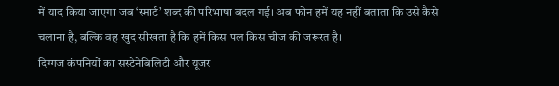में याद किया जाएगा जब ‘स्मार्ट’ शब्द की परिभाषा बदल गई। अब फोन हमें यह नहीं बताता कि उसे कैसे चलाना है, बल्कि वह खुद सीखता है कि हमें किस पल किस चीज की जरूरत है।
दिग्गज कंपनियों का सस्टेनेबिलिटी और यूजर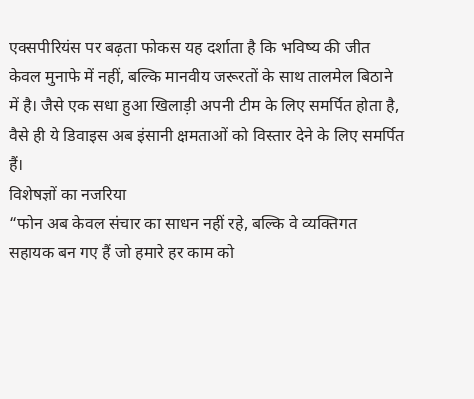एक्सपीरियंस पर बढ़ता फोकस यह दर्शाता है कि भविष्य की जीत केवल मुनाफे में नहीं, बल्कि मानवीय जरूरतों के साथ तालमेल बिठाने में है। जैसे एक सधा हुआ खिलाड़ी अपनी टीम के लिए समर्पित होता है, वैसे ही ये डिवाइस अब इंसानी क्षमताओं को विस्तार देने के लिए समर्पित हैं।
विशेषज्ञों का नजरिया
“फोन अब केवल संचार का साधन नहीं रहे, बल्कि वे व्यक्तिगत सहायक बन गए हैं जो हमारे हर काम को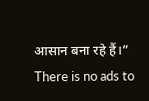आसान बना रहे हैं।”
There is no ads to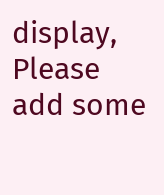display, Please add some